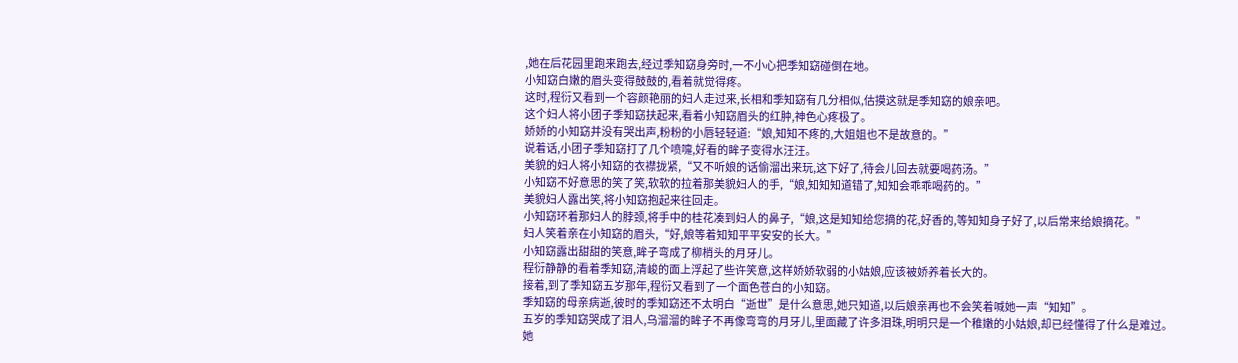,她在后花园里跑来跑去,经过季知窈身旁时,一不小心把季知窈碰倒在地。
小知窈白嫩的眉头变得鼓鼓的,看着就觉得疼。
这时,程衍又看到一个容颜艳丽的妇人走过来,长相和季知窈有几分相似,估摸这就是季知窈的娘亲吧。
这个妇人将小团子季知窈扶起来,看着小知窈眉头的红肿,神色心疼极了。
娇娇的小知窈并没有哭出声,粉粉的小唇轻轻道:“娘,知知不疼的,大姐姐也不是故意的。”
说着话,小团子季知窈打了几个喷嚏,好看的眸子变得水汪汪。
美貌的妇人将小知窈的衣襟拢紧,“又不听娘的话偷溜出来玩,这下好了,待会儿回去就要喝药汤。”
小知窈不好意思的笑了笑,软软的拉着那美貌妇人的手,“娘,知知知道错了,知知会乖乖喝药的。”
美貌妇人露出笑,将小知窈抱起来往回走。
小知窈环着那妇人的脖颈,将手中的桂花凑到妇人的鼻子,“娘,这是知知给您摘的花,好香的,等知知身子好了,以后常来给娘摘花。”
妇人笑着亲在小知窈的眉头,“好,娘等着知知平平安安的长大。”
小知窈露出甜甜的笑意,眸子弯成了柳梢头的月牙儿。
程衍静静的看着季知窈,清峻的面上浮起了些许笑意,这样娇娇软弱的小姑娘,应该被娇养着长大的。
接着,到了季知窈五岁那年,程衍又看到了一个面色苍白的小知窈。
季知窈的母亲病逝,彼时的季知窈还不太明白“逝世”是什么意思,她只知道,以后娘亲再也不会笑着喊她一声“知知”。
五岁的季知窈哭成了泪人,乌溜溜的眸子不再像弯弯的月牙儿,里面藏了许多泪珠,明明只是一个稚嫩的小姑娘,却已经懂得了什么是难过。
她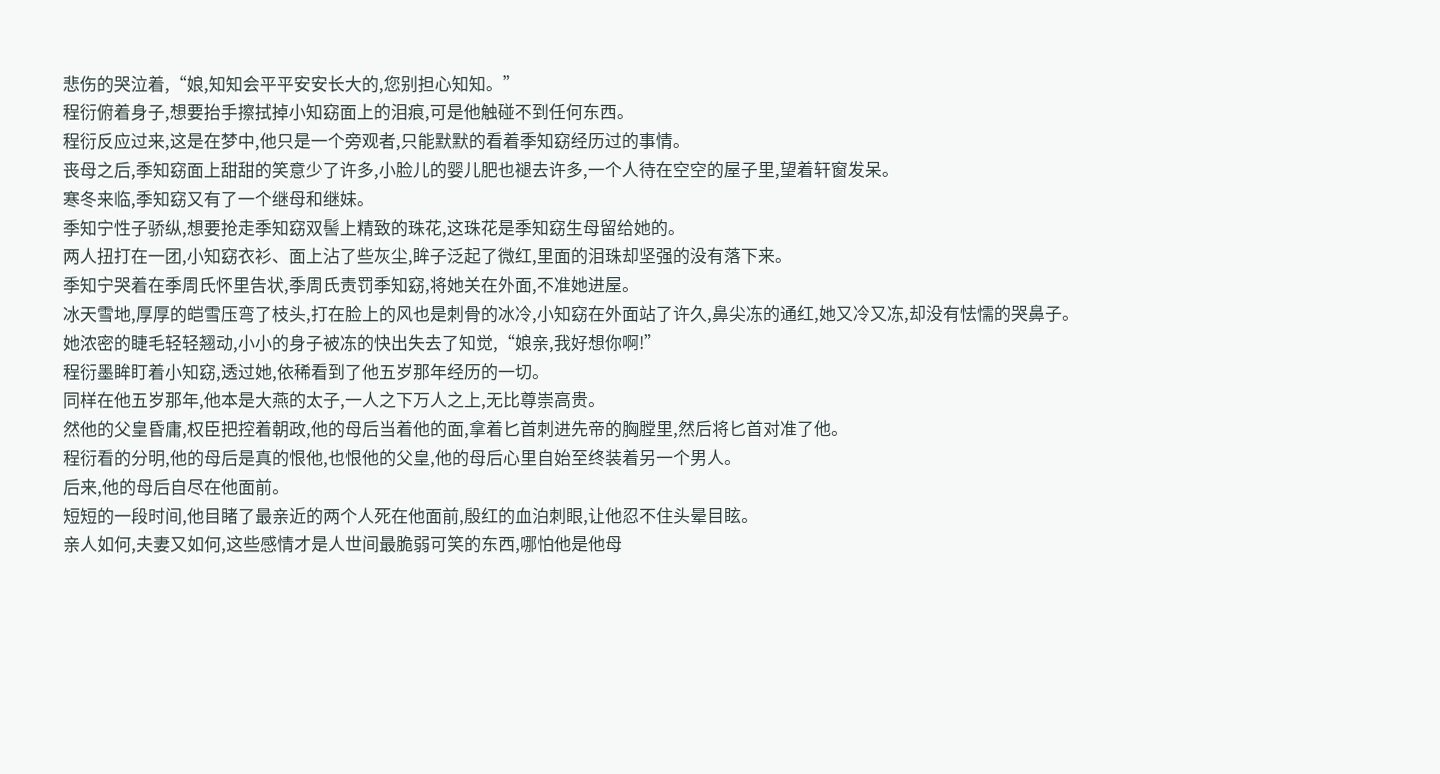悲伤的哭泣着,“娘,知知会平平安安长大的,您别担心知知。”
程衍俯着身子,想要抬手擦拭掉小知窈面上的泪痕,可是他触碰不到任何东西。
程衍反应过来,这是在梦中,他只是一个旁观者,只能默默的看着季知窈经历过的事情。
丧母之后,季知窈面上甜甜的笑意少了许多,小脸儿的婴儿肥也褪去许多,一个人待在空空的屋子里,望着轩窗发呆。
寒冬来临,季知窈又有了一个继母和继妹。
季知宁性子骄纵,想要抢走季知窈双髻上精致的珠花,这珠花是季知窈生母留给她的。
两人扭打在一团,小知窈衣衫、面上沾了些灰尘,眸子泛起了微红,里面的泪珠却坚强的没有落下来。
季知宁哭着在季周氏怀里告状,季周氏责罚季知窈,将她关在外面,不准她进屋。
冰天雪地,厚厚的皑雪压弯了枝头,打在脸上的风也是刺骨的冰冷,小知窈在外面站了许久,鼻尖冻的通红,她又冷又冻,却没有怯懦的哭鼻子。
她浓密的睫毛轻轻翘动,小小的身子被冻的快出失去了知觉,“娘亲,我好想你啊!”
程衍墨眸盯着小知窈,透过她,依稀看到了他五岁那年经历的一切。
同样在他五岁那年,他本是大燕的太子,一人之下万人之上,无比尊崇高贵。
然他的父皇昏庸,权臣把控着朝政,他的母后当着他的面,拿着匕首刺进先帝的胸膛里,然后将匕首对准了他。
程衍看的分明,他的母后是真的恨他,也恨他的父皇,他的母后心里自始至终装着另一个男人。
后来,他的母后自尽在他面前。
短短的一段时间,他目睹了最亲近的两个人死在他面前,殷红的血泊刺眼,让他忍不住头晕目眩。
亲人如何,夫妻又如何,这些感情才是人世间最脆弱可笑的东西,哪怕他是他母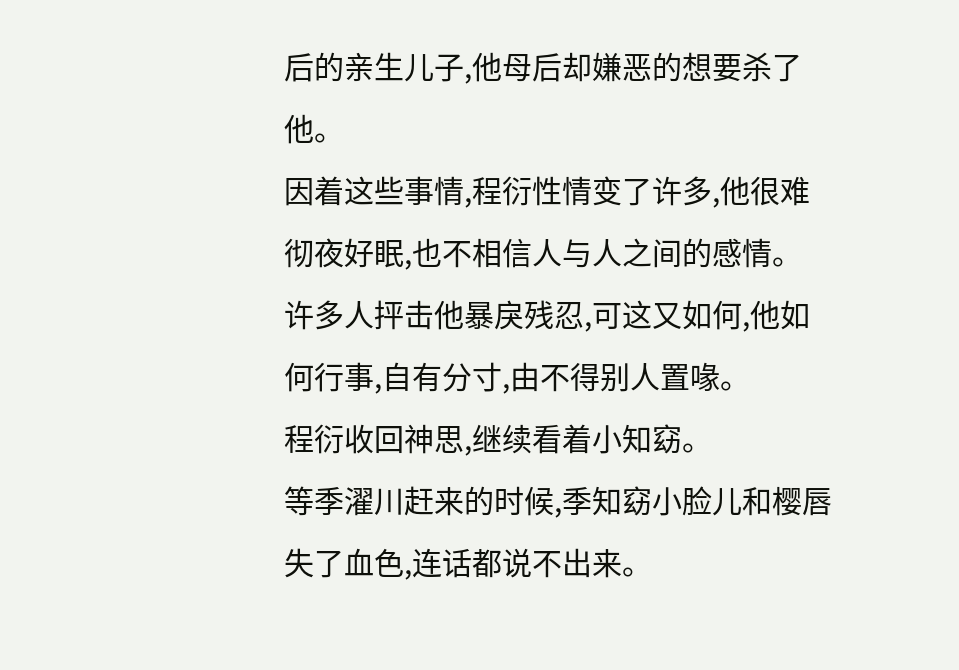后的亲生儿子,他母后却嫌恶的想要杀了他。
因着这些事情,程衍性情变了许多,他很难彻夜好眠,也不相信人与人之间的感情。
许多人抨击他暴戾残忍,可这又如何,他如何行事,自有分寸,由不得别人置喙。
程衍收回神思,继续看着小知窈。
等季濯川赶来的时候,季知窈小脸儿和樱唇失了血色,连话都说不出来。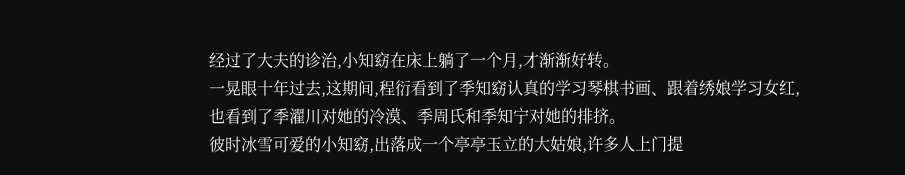经过了大夫的诊治,小知窈在床上躺了一个月,才渐渐好转。
一晃眼十年过去,这期间,程衍看到了季知窈认真的学习琴棋书画、跟着绣娘学习女红,也看到了季濯川对她的冷漠、季周氏和季知宁对她的排挤。
彼时冰雪可爱的小知窈,出落成一个亭亭玉立的大姑娘,许多人上门提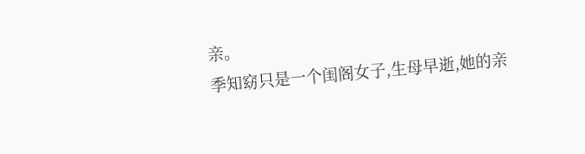亲。
季知窈只是一个闺阁女子,生母早逝,她的亲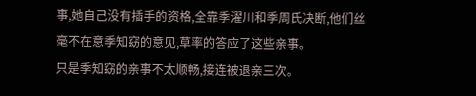事,她自己没有插手的资格,全靠季濯川和季周氏决断,他们丝毫不在意季知窈的意见,草率的答应了这些亲事。
只是季知窈的亲事不太顺畅,接连被退亲三次。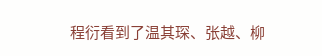程衍看到了温其琛、张越、柳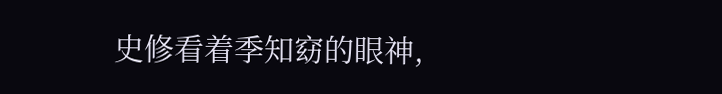史修看着季知窈的眼神,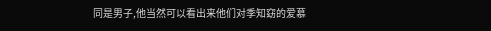同是男子,他当然可以看出来他们对季知窈的爱慕